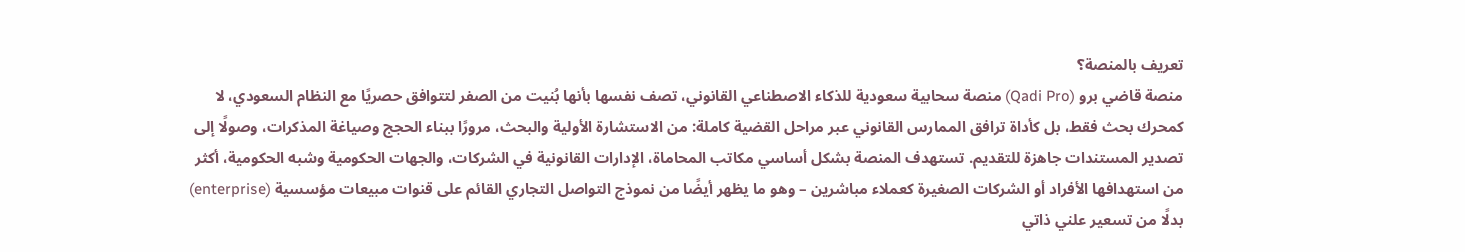تعريف بالمنصة؟
منصة قاضي برو (Qadi Pro) منصة سحابية سعودية للذكاء الاصطناعي القانوني، تصف نفسها بأنها بُنيت من الصفر لتتوافق حصريًا مع النظام السعودي، لا كمحرك بحث فقط، بل كأداة ترافق الممارس القانوني عبر مراحل القضية كاملة: من الاستشارة الأولية والبحث، مرورًا ببناء الحجج وصياغة المذكرات، وصولًا إلى تصدير المستندات جاهزة للتقديم. تستهدف المنصة بشكل أساسي مكاتب المحاماة، الإدارات القانونية في الشركات، والجهات الحكومية وشبه الحكومية، أكثر من استهدافها الأفراد أو الشركات الصغيرة كعملاء مباشرين – وهو ما يظهر أيضًا من نموذج التواصل التجاري القائم على قنوات مبيعات مؤسسية (enterprise) بدلًا من تسعير علني ذاتي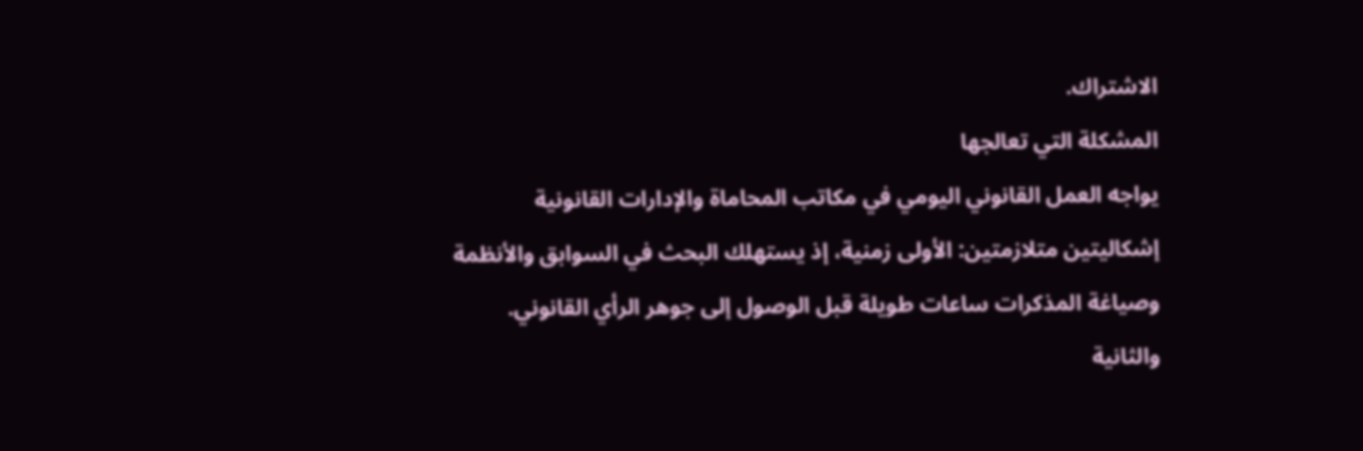الاشتراك.
المشكلة التي تعالجها
يواجه العمل القانوني اليومي في مكاتب المحاماة والإدارات القانونية إشكاليتين متلازمتين: الأولى زمنية، إذ يستهلك البحث في السوابق والأنظمة وصياغة المذكرات ساعات طويلة قبل الوصول إلى جوهر الرأي القانوني. والثانية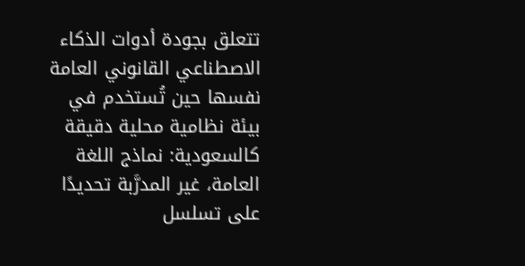تتعلق بجودة أدوات الذكاء الاصطناعي القانوني العامة نفسها حين تُستخدم في بيئة نظامية محلية دقيقة كالسعودية: نماذج اللغة العامة، غير المدرَّبة تحديدًا على تسلسل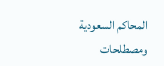المحاكم السعودية ومصطلحات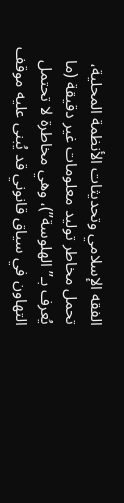الفقه الإسلامي وتحديثات الأنظمة المحلية، تحمل مخاطر توليد معلومات غير دقيقة (ما يُعرف بـ”الهلوسة”)، وهي مخاطرة لا تحتمل التهاون في سياق قانوني قد يُبنى عليه موقف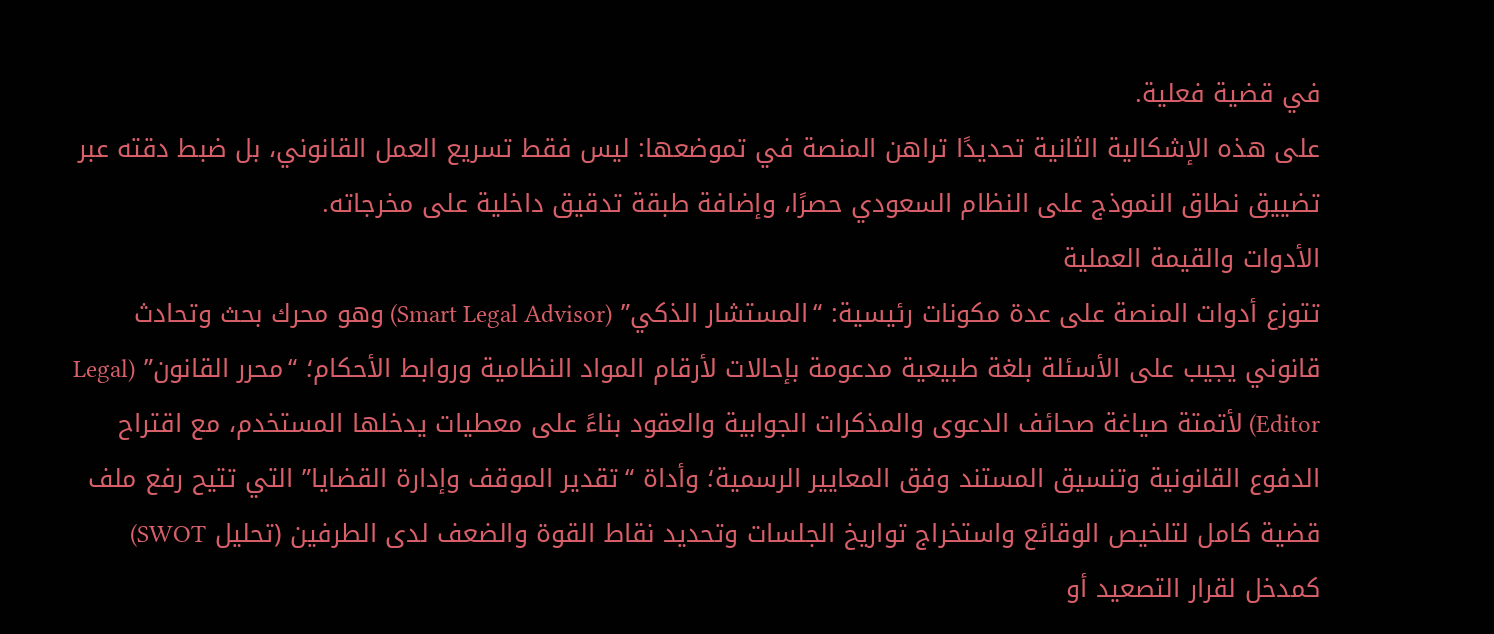في قضية فعلية.
على هذه الإشكالية الثانية تحديدًا تراهن المنصة في تموضعها: ليس فقط تسريع العمل القانوني، بل ضبط دقته عبر تضييق نطاق النموذج على النظام السعودي حصرًا، وإضافة طبقة تدقيق داخلية على مخرجاته.
الأدوات والقيمة العملية
تتوزع أدوات المنصة على عدة مكونات رئيسية: “المستشار الذكي” (Smart Legal Advisor) وهو محرك بحث وتحادث قانوني يجيب على الأسئلة بلغة طبيعية مدعومة بإحالات لأرقام المواد النظامية وروابط الأحكام؛ “محرر القانون” (Legal Editor) لأتمتة صياغة صحائف الدعوى والمذكرات الجوابية والعقود بناءً على معطيات يدخلها المستخدم، مع اقتراح الدفوع القانونية وتنسيق المستند وفق المعايير الرسمية؛ وأداة “تقدير الموقف وإدارة القضايا” التي تتيح رفع ملف قضية كامل لتلخيص الوقائع واستخراج تواريخ الجلسات وتحديد نقاط القوة والضعف لدى الطرفين (تحليل SWOT) كمدخل لقرار التصعيد أو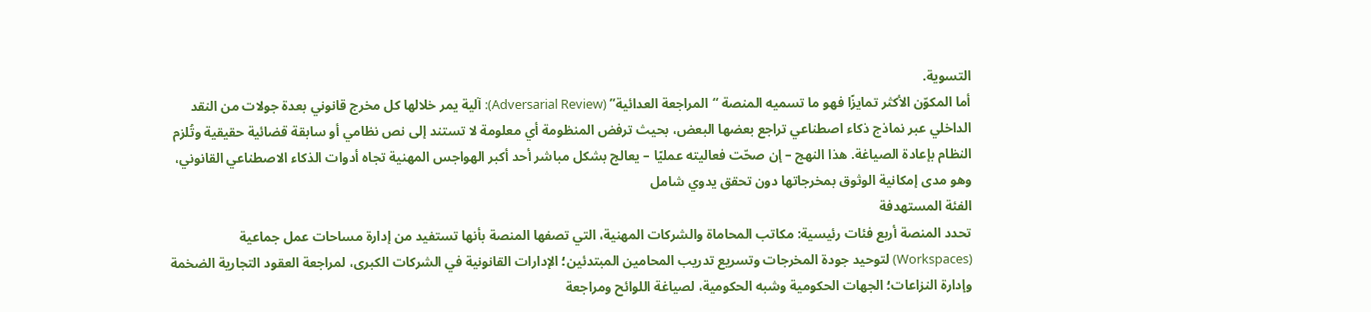التسوية.
أما المكوّن الأكثر تمايزًا فهو ما تسميه المنصة “المراجعة العدائية” (Adversarial Review): آلية يمر خلالها كل مخرج قانوني بعدة جولات من النقد الداخلي عبر نماذج ذكاء اصطناعي تراجع بعضها البعض، بحيث ترفض المنظومة أي معلومة لا تستند إلى نص نظامي أو سابقة قضائية حقيقية وتُلزم النظام بإعادة الصياغة. هذا النهج – إن صحّت فعاليته عمليًا – يعالج بشكل مباشر أحد أكبر الهواجس المهنية تجاه أدوات الذكاء الاصطناعي القانوني، وهو مدى إمكانية الوثوق بمخرجاتها دون تحقق يدوي شامل
الفئة المستهدفة
تحدد المنصة أربع فئات رئيسية: مكاتب المحاماة والشركات المهنية، التي تصفها المنصة بأنها تستفيد من إدارة مساحات عمل جماعية (Workspaces) لتوحيد جودة المخرجات وتسريع تدريب المحامين المبتدئين؛ الإدارات القانونية في الشركات الكبرى، لمراجعة العقود التجارية الضخمة وإدارة النزاعات؛ الجهات الحكومية وشبه الحكومية، لصياغة اللوائح ومراجعة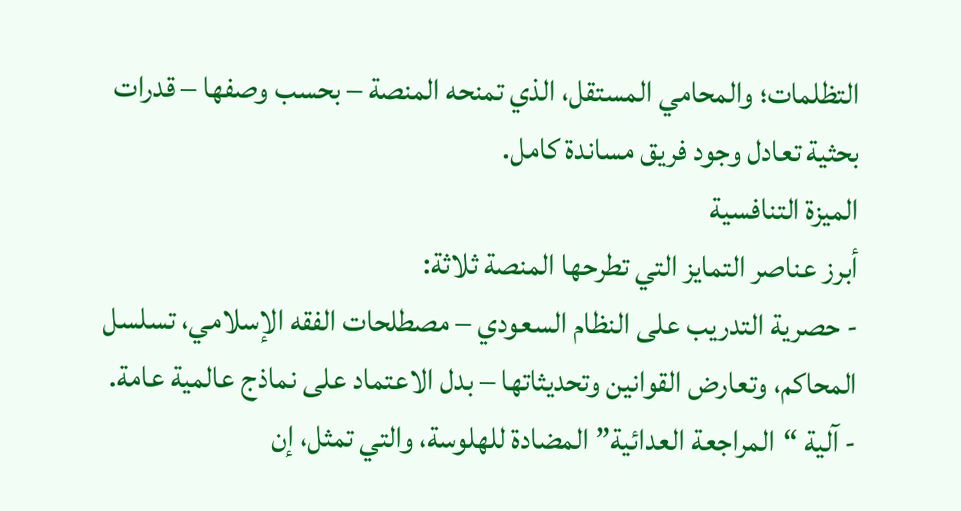التظلمات؛ والمحامي المستقل، الذي تمنحه المنصة – بحسب وصفها – قدرات بحثية تعادل وجود فريق مساندة كامل.
الميزة التنافسية
أبرز عناصر التمايز التي تطرحها المنصة ثلاثة:
- حصرية التدريب على النظام السعودي – مصطلحات الفقه الإسلامي، تسلسل المحاكم، وتعارض القوانين وتحديثاتها – بدل الاعتماد على نماذج عالمية عامة.
- آلية “المراجعة العدائية” المضادة للهلوسة، والتي تمثل، إن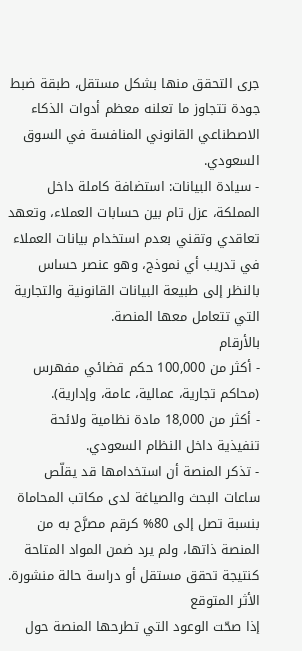جرى التحقق منها بشكل مستقل، طبقة ضبط جودة تتجاوز ما تعلنه معظم أدوات الذكاء الاصطناعي القانوني المنافسة في السوق السعودي.
- سيادة البيانات: استضافة كاملة داخل المملكة، عزل تام بين حسابات العملاء، وتعهد تعاقدي وتقني بعدم استخدام بيانات العملاء في تدريب أي نموذج، وهو عنصر حساس بالنظر إلى طبيعة البيانات القانونية والتجارية التي تتعامل معها المنصة.
بالأرقام
- أكثر من 100,000 حكم قضائي مفهرس (محاكم تجارية، عمالية، عامة، وإدارية).
- أكثر من 18,000 مادة نظامية ولائحة تنفيذية داخل النظام السعودي.
- تذكر المنصة أن استخدامها قد يقلّص ساعات البحث والصياغة لدى مكاتب المحاماة بنسبة تصل إلى 80% كرقم مصرَّح به من المنصة ذاتها، ولم يرد ضمن المواد المتاحة كنتيجة تحقق مستقل أو دراسة حالة منشورة.
الأثر المتوقع
إذا صحّت الوعود التي تطرحها المنصة حول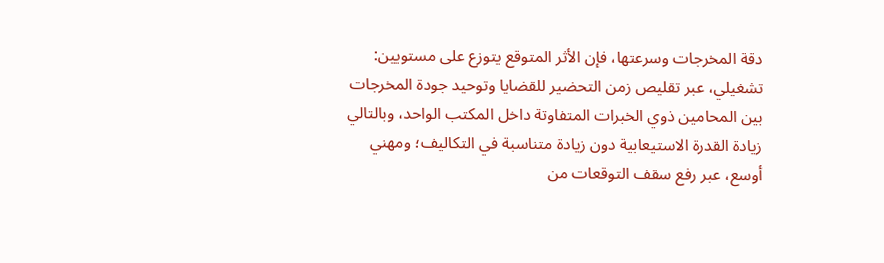دقة المخرجات وسرعتها، فإن الأثر المتوقع يتوزع على مستويين: تشغيلي، عبر تقليص زمن التحضير للقضايا وتوحيد جودة المخرجات بين المحامين ذوي الخبرات المتفاوتة داخل المكتب الواحد، وبالتالي زيادة القدرة الاستيعابية دون زيادة متناسبة في التكاليف؛ ومهني أوسع، عبر رفع سقف التوقعات من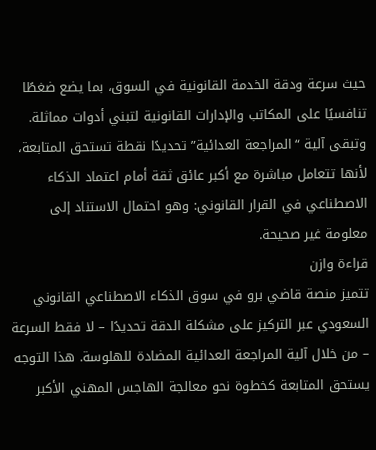حيث سرعة ودقة الخدمة القانونية في السوق، بما يضع ضغطًا تنافسيًا على المكاتب والإدارات القانونية لتبني أدوات مماثلة. وتبقى آلية “المراجعة العدائية” تحديدًا نقطة تستحق المتابعة، لأنها تتعامل مباشرة مع أكبر عائق ثقة أمام اعتماد الذكاء الاصطناعي في القرار القانوني: وهو احتمال الاستناد إلى معلومة غير صحيحة.
قراءة وازن
تتميز منصة قاضي برو في سوق الذكاء الاصطناعي القانوني السعودي عبر التركيز على مشكلة الدقة تحديدًا – لا فقط السرعة – من خلال آلية المراجعة العدائية المضادة للهلوسة. هذا التوجه يستحق المتابعة كخطوة نحو معالجة الهاجس المهني الأكبر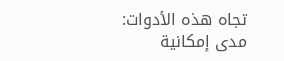تجاه هذه الأدوات: مدى إمكانية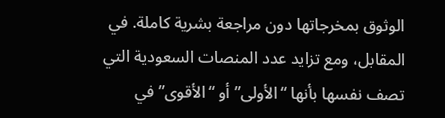الوثوق بمخرجاتها دون مراجعة بشرية كاملة. في المقابل، ومع تزايد عدد المنصات السعودية التي تصف نفسها بأنها “الأولى” أو “الأقوى” في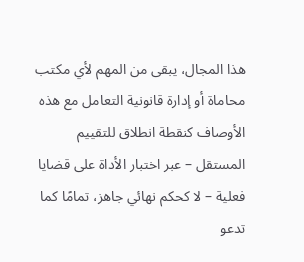هذا المجال، يبقى من المهم لأي مكتب محاماة أو إدارة قانونية التعامل مع هذه الأوصاف كنقطة انطلاق للتقييم المستقل – عبر اختبار الأداة على قضايا فعلية – لا كحكم نهائي جاهز، تمامًا كما تدعو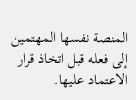المنصة نفسها المهتمين إلى فعله قبل اتخاذ قرار الاعتماد عليها.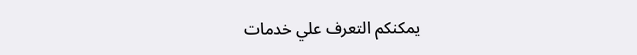يمكنكم التعرف علي خدمات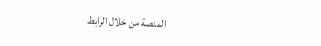المنصة من خلال الرابط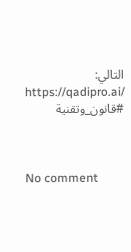التالي:
https://qadipro.ai/
#قانون_وتقنية



No comment